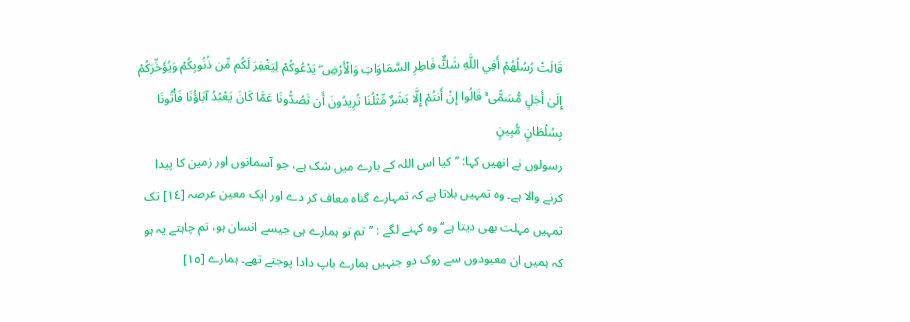قَالَتْ رُسُلُهُمْ أَفِي اللَّهِ شَكٌّ فَاطِرِ السَّمَاوَاتِ وَالْأَرْضِ ۖ يَدْعُوكُمْ لِيَغْفِرَ لَكُم مِّن ذُنُوبِكُمْ وَيُؤَخِّرَكُمْ إِلَىٰ أَجَلٍ مُّسَمًّى ۚ قَالُوا إِنْ أَنتُمْ إِلَّا بَشَرٌ مِّثْلُنَا تُرِيدُونَ أَن تَصُدُّونَا عَمَّا كَانَ يَعْبُدُ آبَاؤُنَا فَأْتُونَا بِسُلْطَانٍ مُّبِينٍ
رسولوں نے انھیں کہا: ’’کیا اس اللہ کے بارے میں شک ہے، جو آسمانوں اور زمین کا پیدا کرنے والا ہے۔ وہ تمہیں بلاتا ہے کہ تمہارے گناہ معاف کر دے اور ایک معین عرصہ [١٤] تک تمہیں مہلت بھی دیتا ہے‘‘ وہ کہنے لگے : ’’تم تو ہمارے ہی جیسے انسان ہو، تم چاہتے یہ ہو کہ ہمیں ان معبودوں سے روک دو جنہیں ہمارے باپ دادا پوجتے تھے۔ ہمارے [١٥]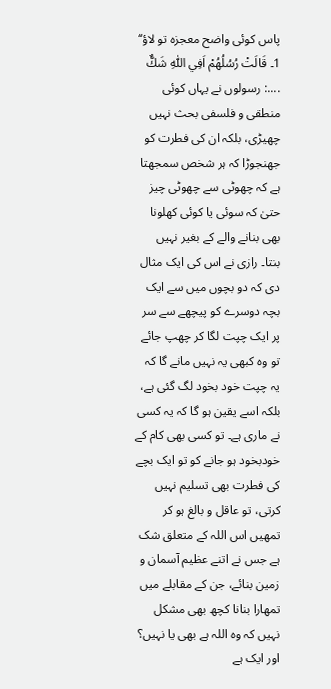پاس کوئی واضح معجزہ تو لاؤ‘‘
1۔ قَالَتْ رُسُلُهُمْ اَفِي اللّٰهِ شَكٌّ ....: رسولوں نے یہاں کوئی منطقی و فلسفی بحث نہیں چھیڑی، بلکہ ان کی فطرت کو جھنجوڑا کہ ہر شخص سمجھتا ہے کہ چھوٹی سے چھوٹی چیز حتیٰ کہ سوئی یا کوئی کھلونا بھی بنانے والے کے بغیر نہیں بنتا۔ رازی نے اس کی ایک مثال دی کہ دو بچوں میں سے ایک بچہ دوسرے کو پیچھے سے سر پر ایک چپت لگا کر چھپ جائے تو وہ کبھی یہ نہیں مانے گا کہ یہ چپت خود بخود لگ گئی ہے، بلکہ اسے یقین ہو گا کہ یہ کسی نے ماری ہے۔ تو کسی بھی کام کے خودبخود ہو جانے کو تو ایک بچے کی فطرت بھی تسلیم نہیں کرتی، تو عاقل و بالغ ہو کر تمھیں اس اللہ کے متعلق شک ہے جس نے اتنے عظیم آسمان و زمین بنائے، جن کے مقابلے میں تمھارا بنانا کچھ بھی مشکل نہیں کہ وہ اللہ ہے بھی یا نہیں؟ اور ایک ہے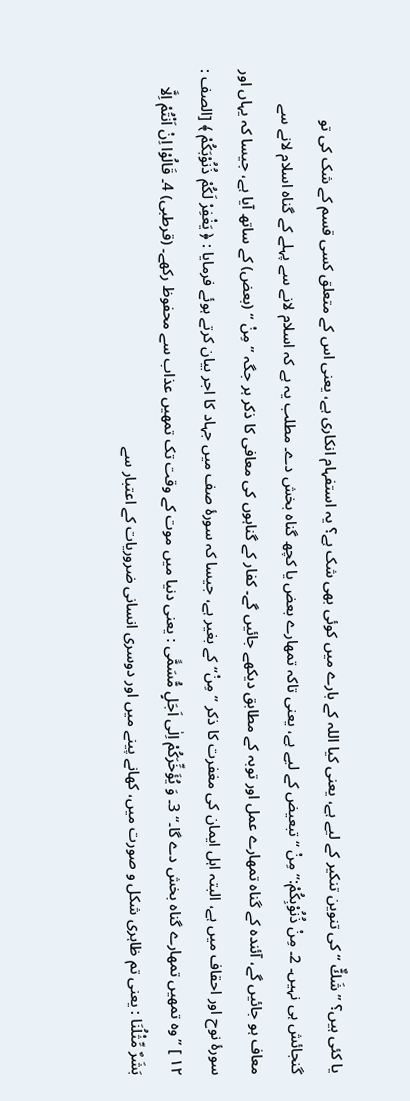یا کئی ہیں؟ ’’شَكٌّ ‘‘ کی تنوین تنکیر کے لیے ہے، یعنی کیا اللہ کے بارے میں کوئی بھی شک ہے؟ یہ استفہام انکاری ہے، یعنی اس کے متعلق کسی قسم کے شک کی تو گنجائش ہی نہیں۔ 2۔ مِنْ ذُنُوْبِكُمْ:’’ مِنْ ‘‘ تبعیض کے لیے ہے، یعنی تاکہ تمھارے بعض یا کچھ گناہ بخش دے۔ مطلب یہ ہے کہ اسلام لانے سے پہلے کے گناہ اسلام لانے سے معاف ہو جائیں گے، آئندہ کے گناہ تمھارے عمل اور توبہ کے مطابق دیکھے جائیں گے۔ کفار کے گناہوں کی معافی کا ذکر ہر جگہ ’’ مِنْ ‘‘ (بعض) کے ساتھ آیا ہے، جیسا کہ یہاں اور سورۂ نوح اور احقاف میں ہے، البتہ اہل ایمان کی مغفرت کا ذکر ’’مِنْ‘‘ کے بغیر ہے، جیسا کہ سورۂ صف میں جہاد کا اجر بیان کرتے ہوئے فرمایا : ﴿ يَغْفِرْ لَكُمْ ذُنُوْبَكُمْ ﴾ [الصف : ۱۲ ] ’’وہ تمھیں تمھارے گناہ بخش دے گا۔‘‘ 3۔ وَ يُؤَخِّرَكُمْ اِلٰى اَجَلٍ مُّسَمًّى : یعنی دنیا میں موت کے وقت تک تمھیں عذاب سے محفوظ رکھے۔ (قرطبی) 4۔ قَالُوْا اِنْ اَنْتُمْ اِلَّا بَشَرٌ مِّثْلُنَا : یعنی تم ظاہری شکل و صورت میں، کھانے پینے میں اور دوسری انسانی ضروریات کے اعتبار سے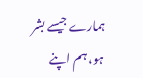ہمارے جیسے بشر ہو، ہم اپنے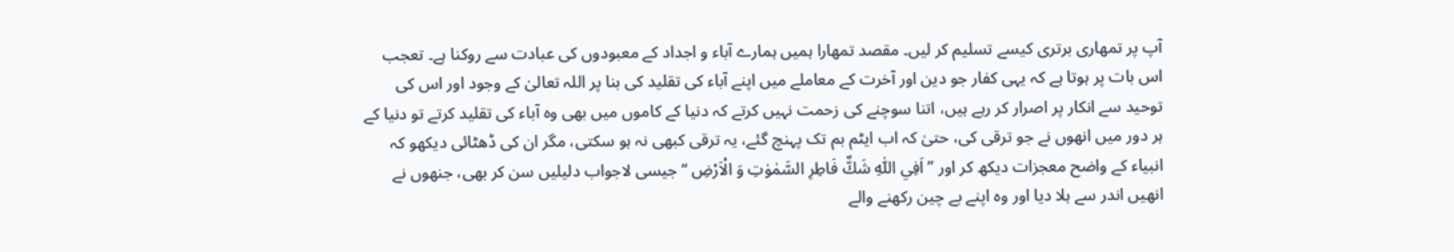آپ پر تمھاری برتری کیسے تسلیم کر لیں۔ مقصد تمھارا ہمیں ہمارے آباء و اجداد کے معبودوں کی عبادت سے روکنا ہے۔ تعجب اس بات پر ہوتا ہے کہ یہی کفار جو دین اور آخرت کے معاملے میں اپنے آباء کی تقلید کی بنا پر اللہ تعالیٰ کے وجود اور اس کی توحید سے انکار پر اصرار کر رہے ہیں، اتنا سوچنے کی زحمت نہیں کرتے کہ دنیا کے کاموں میں بھی وہ آباء کی تقلید کرتے تو دنیا کے ہر دور میں انھوں نے جو ترقی کی، حتیٰ کہ اب ایٹم بم تک پہنچ گئے، یہ ترقی کبھی نہ ہو سکتی، مگر ان کی ڈھٹائی دیکھو کہ انبیاء کے واضح معجزات دیکھ کر اور ’’ اَفِي اللّٰهِ شَكٌّ فَاطِرِ السَّمٰوٰتِ وَ الْاَرْضِ ‘‘ جیسی لاجواب دلیلیں سن کر بھی، جنھوں نے انھیں اندر سے ہلا دیا اور وہ اپنے بے چین رکھنے والے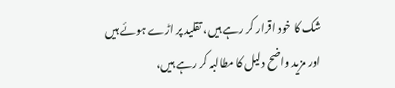شک کا خود اقرار کر رہے ہیں، تقلید پر اڑے ہوئے ہیں اور مزید واضح دلیل کا مطالبہ کر رہے ہیں،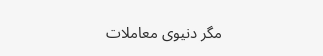مگر دنیوی معاملات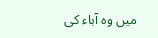میں وہ آباء کی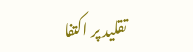تقلید پر اکتفا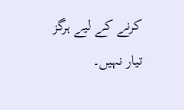کرنے کے لیے ہرگز تیار نہیں۔